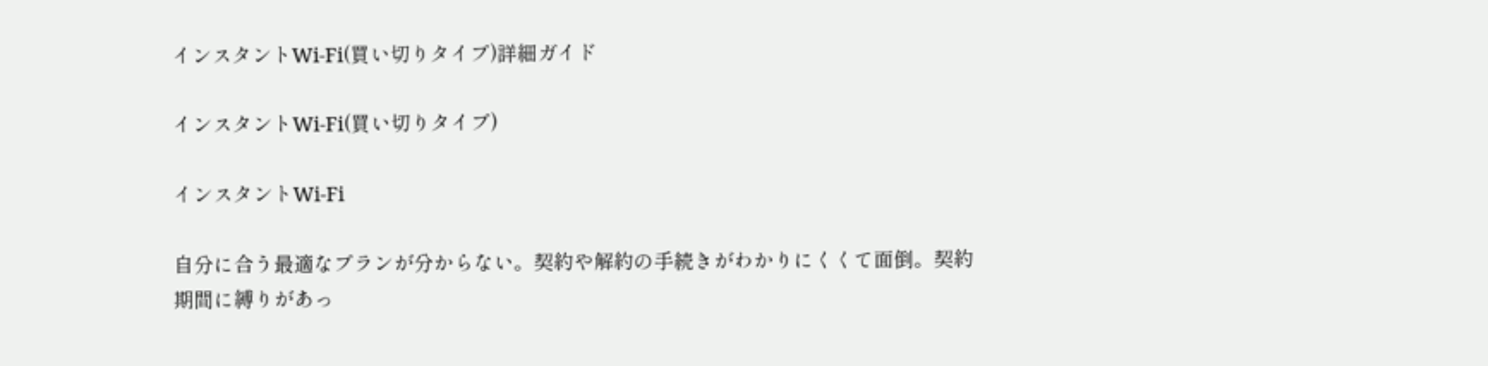インスタントWi-Fi(買い切りタイプ)詳細ガイド

インスタントWi-Fi(買い切りタイプ)

インスタントWi-Fi

自分に合う最適なプランが分からない。契約や解約の手続きがわかりにくくて面倒。契約期間に縛りがあっ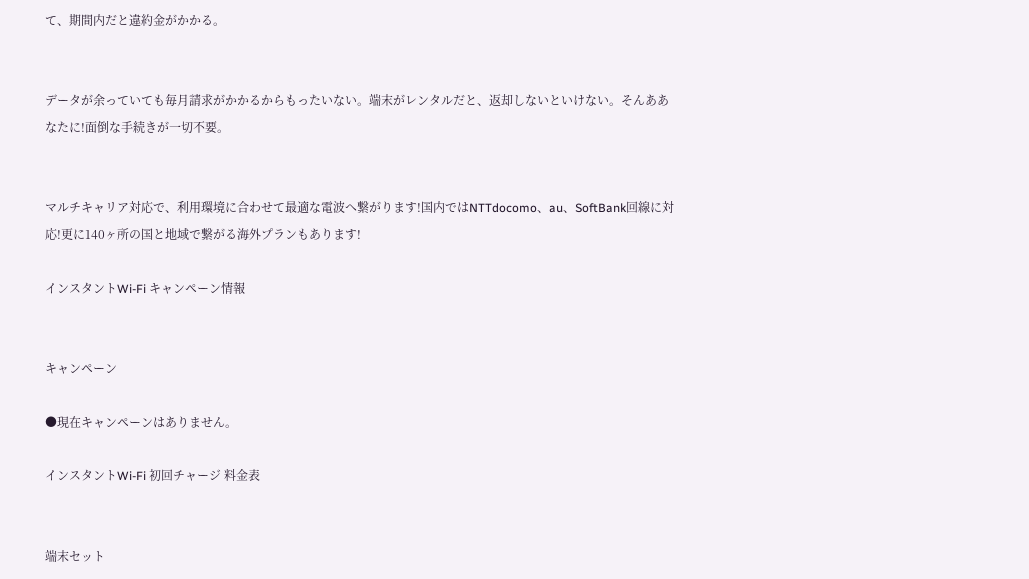て、期間内だと違約金がかかる。


データが余っていても毎月請求がかかるからもったいない。端末がレンタルだと、返却しないといけない。そんああなたに!面倒な手続きが一切不要。


マルチキャリア対応で、利用環境に合わせて最適な電波へ繋がります!国内ではNTTdocomo、au、SoftBank回線に対応!更に140ヶ所の国と地域で繋がる海外プランもあります!

インスタントWi-Fi キャンペーン情報


キャンペーン

●現在キャンペーンはありません。

インスタントWi-Fi 初回チャージ 料金表


端末セット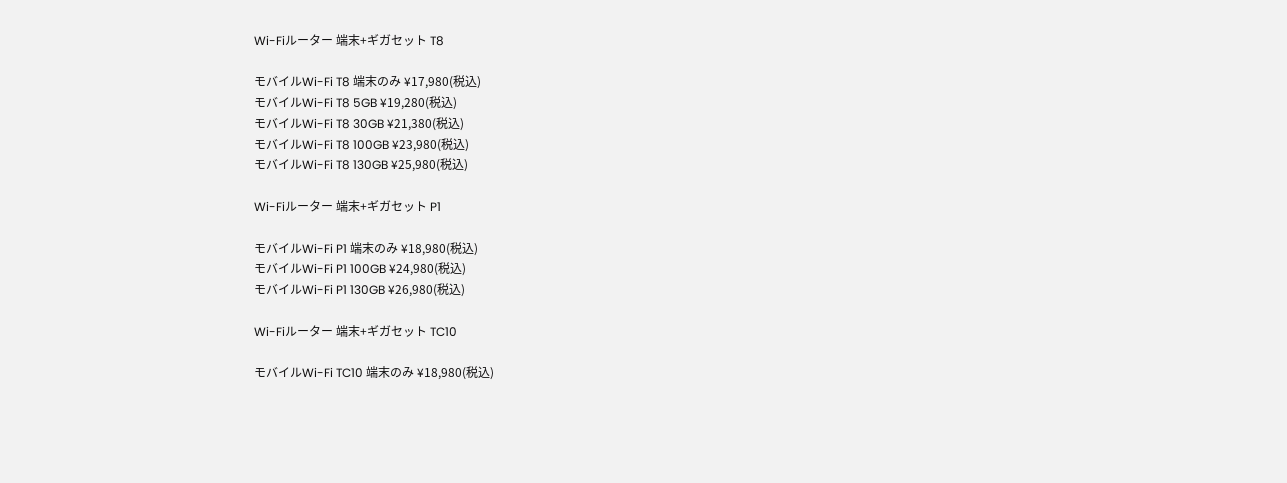Wi-Fiルーター 端末+ギガセット T8

モバイルWi-Fi T8 端末のみ ¥17,980(税込)
モバイルWi-Fi T8 5GB ¥19,280(税込)
モバイルWi-Fi T8 30GB ¥21,380(税込)
モバイルWi-Fi T8 100GB ¥23,980(税込)
モバイルWi-Fi T8 130GB ¥25,980(税込)

Wi-Fiルーター 端末+ギガセット P1

モバイルWi-Fi P1 端末のみ ¥18,980(税込)
モバイルWi-Fi P1 100GB ¥24,980(税込)
モバイルWi-Fi P1 130GB ¥26,980(税込)

Wi-Fiルーター 端末+ギガセット TC10

モバイルWi-Fi TC10 端末のみ ¥18,980(税込)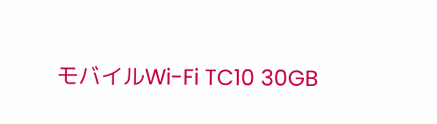モバイルWi-Fi TC10 30GB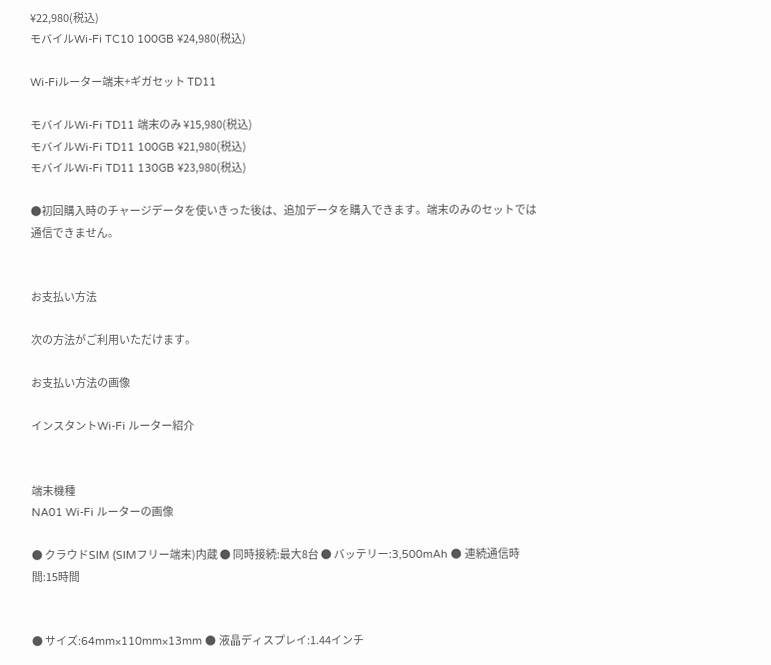¥22,980(税込)
モバイルWi-Fi TC10 100GB ¥24,980(税込)

Wi-Fiルーター端末+ギガセット TD11

モバイルWi-Fi TD11 端末のみ ¥15,980(税込)
モバイルWi-Fi TD11 100GB ¥21,980(税込)
モバイルWi-Fi TD11 130GB ¥23,980(税込)

●初回購入時のチャージデータを使いきった後は、追加データを購入できます。端末のみのセットでは通信できません。


お支払い方法

次の方法がご利用いただけます。

お支払い方法の画像

インスタントWi-Fi ルーター紹介


端末機種
NA01 Wi-Fi ルーターの画像

● クラウドSIM (SIMフリー端末)内蔵 ● 同時接続:最大8台 ● バッテリー:3,500mAh ● 連続通信時間:15時間


● サイズ:64mm×110mm×13mm ● 液晶ディスプレイ:1.44インチ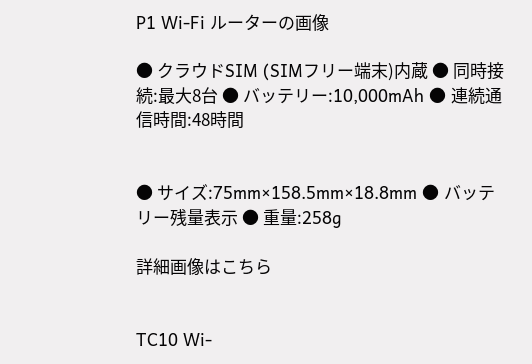P1 Wi-Fi ルーターの画像

● クラウドSIM (SIMフリー端末)内蔵 ● 同時接続:最大8台 ● バッテリー:10,000mAh ● 連続通信時間:48時間


● サイズ:75mm×158.5mm×18.8mm ● バッテリー残量表示 ● 重量:258g

詳細画像はこちら


TC10 Wi-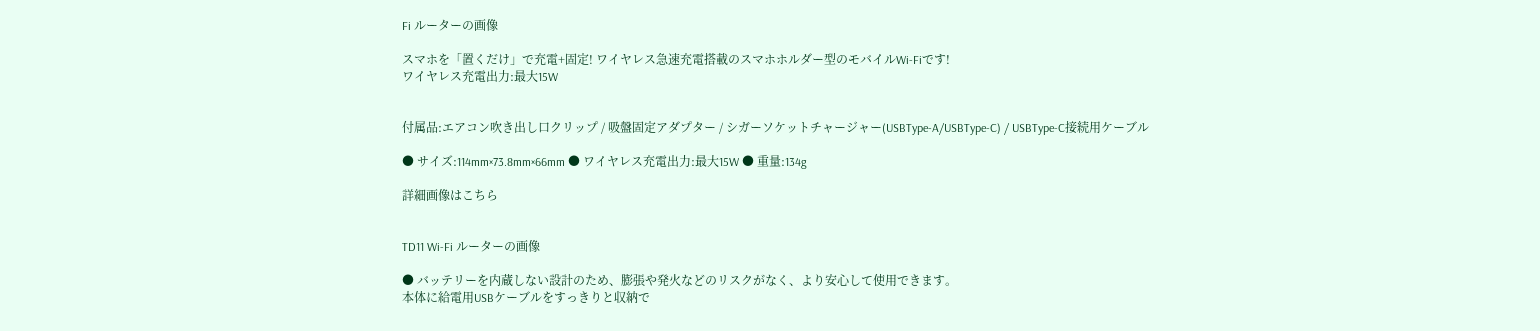Fi ルーターの画像

スマホを「置くだけ」で充電+固定! ワイヤレス急速充電搭載のスマホホルダー型のモバイルWi-Fiです!
ワイヤレス充電出力:最大15W


付属品:エアコン吹き出し口クリップ / 吸盤固定アダプター / シガーソケットチャージャー(USBType-A/USBType-C) / USBType-C接続用ケーブル

● サイズ:114mm×73.8mm×66mm ● ワイヤレス充電出力:最大15W ● 重量:134g

詳細画像はこちら


TD11 Wi-Fi ルーターの画像

● バッテリーを内蔵しない設計のため、膨張や発火などのリスクがなく、より安心して使用できます。
本体に給電用USBケーブルをすっきりと収納で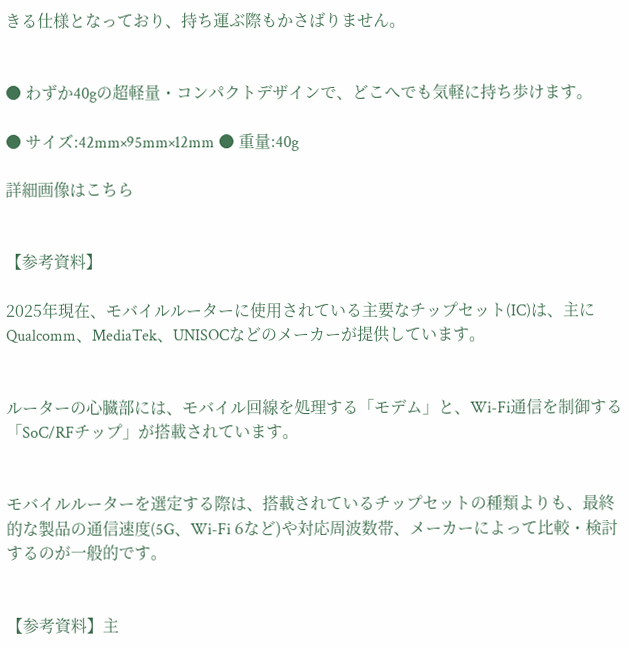きる仕様となっており、持ち運ぶ際もかさばりません。


● わずか40gの超軽量・コンパクトデザインで、どこへでも気軽に持ち歩けます。

● サイズ:42mm×95mm×12mm ● 重量:40g

詳細画像はこちら


【参考資料】

2025年現在、モバイルルーターに使用されている主要なチップセット(IC)は、主に Qualcomm、MediaTek、UNISOCなどのメーカーが提供しています。


ルーターの心臓部には、モバイル回線を処理する「モデム」と、Wi-Fi通信を制御する「SoC/RFチップ」が搭載されています。


モバイルルーターを選定する際は、搭載されているチップセットの種類よりも、最終的な製品の通信速度(5G、Wi-Fi 6など)や対応周波数帯、メーカーによって比較・検討するのが一般的です。


【参考資料】主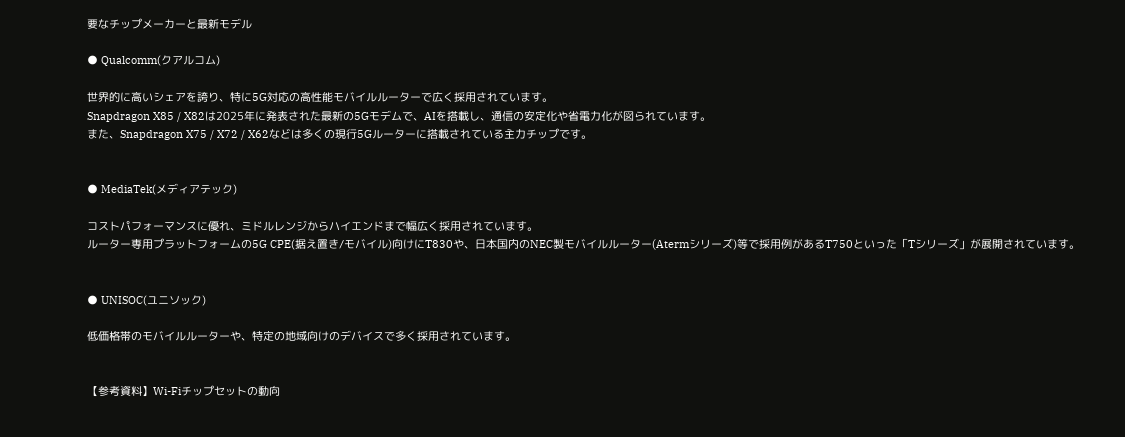要なチップメーカーと最新モデル

● Qualcomm(クアルコム)

世界的に高いシェアを誇り、特に5G対応の高性能モバイルルーターで広く採用されています。
Snapdragon X85 / X82は2025年に発表された最新の5Gモデムで、AIを搭載し、通信の安定化や省電力化が図られています。
また、Snapdragon X75 / X72 / X62などは多くの現行5Gルーターに搭載されている主力チップです。


● MediaTek(メディアテック)

コストパフォーマンスに優れ、ミドルレンジからハイエンドまで幅広く採用されています。
ルーター専用プラットフォームの5G CPE(据え置き/モバイル)向けにT830や、日本国内のNEC製モバイルルーター(Atermシリーズ)等で採用例があるT750といった「Tシリーズ」が展開されています。


● UNISOC(ユニソック)

低価格帯のモバイルルーターや、特定の地域向けのデバイスで多く採用されています。


【参考資料】Wi-Fiチップセットの動向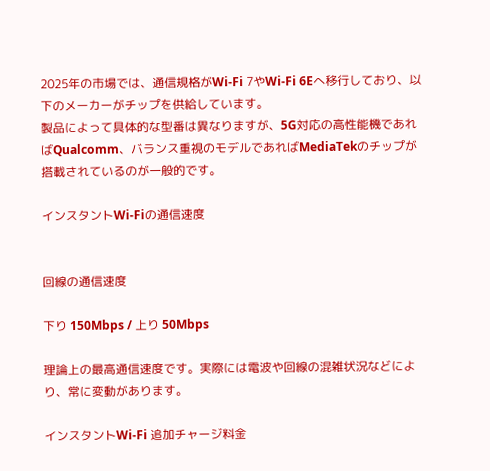2025年の市場では、通信規格がWi-Fi 7やWi-Fi 6Eへ移行しており、以下のメーカーがチップを供給しています。
製品によって具体的な型番は異なりますが、5G対応の高性能機であればQualcomm、バランス重視のモデルであればMediaTekのチップが搭載されているのが一般的です。

インスタントWi-Fiの通信速度


回線の通信速度

下り 150Mbps / 上り 50Mbps

理論上の最高通信速度です。実際には電波や回線の混雑状況などにより、常に変動があります。

インスタントWi-Fi 追加チャージ料金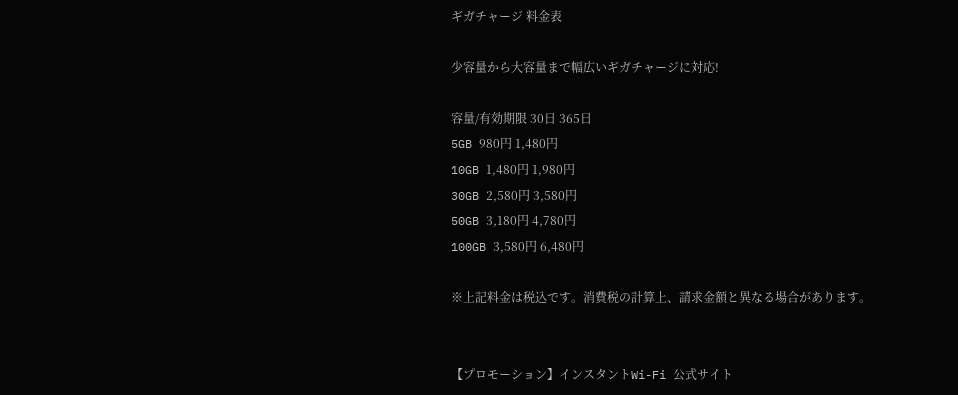ギガチャージ 料金表

少容量から大容量まで幅広いギガチャージに対応!

容量/有効期限 30日 365日
5GB 980円 1,480円
10GB 1,480円 1,980円
30GB 2,580円 3,580円
50GB 3,180円 4,780円
100GB 3,580円 6,480円

※上記料金は税込です。消費税の計算上、請求金額と異なる場合があります。


【プロモーション】インスタントWi-Fi 公式サイト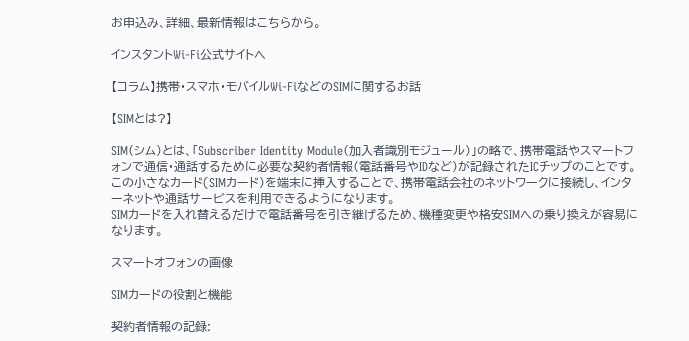お申込み、詳細、最新情報はこちらから。

インスタントWi-Fi公式サイトへ

【コラム】携帯・スマホ・モバイルWi-FiなどのSIMに関するお話

【SIMとは?】

SIM(シム)とは、「Subscriber Identity Module(加入者識別モジュール)」の略で、携帯電話やスマートフォンで通信・通話するために必要な契約者情報(電話番号やIDなど)が記録されたICチップのことです。
この小さなカード(SIMカード)を端末に挿入することで、携帯電話会社のネットワークに接続し、インターネットや通話サービスを利用できるようになります。
SIMカードを入れ替えるだけで電話番号を引き継げるため、機種変更や格安SIMへの乗り換えが容易になります。

スマートオフォンの画像

SIMカードの役割と機能

契約者情報の記録: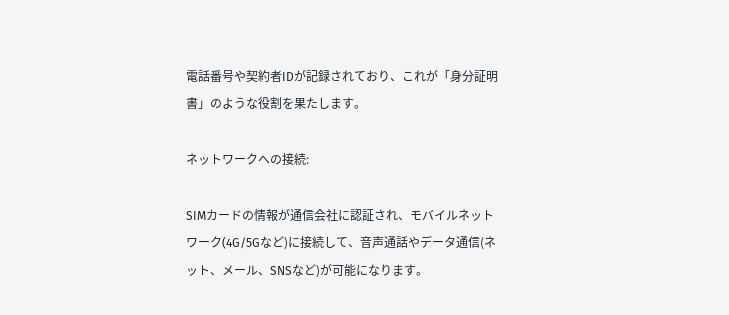電話番号や契約者IDが記録されており、これが「身分証明書」のような役割を果たします。

ネットワークへの接続:

SIMカードの情報が通信会社に認証され、モバイルネットワーク(4G/5Gなど)に接続して、音声通話やデータ通信(ネット、メール、SNSなど)が可能になります。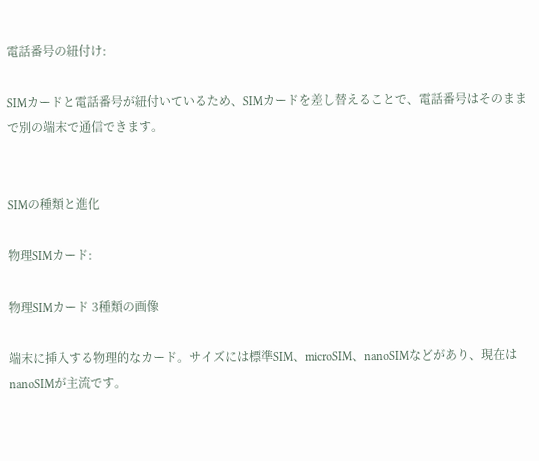電話番号の紐付け:

SIMカードと電話番号が紐付いているため、SIMカードを差し替えることで、電話番号はそのままで別の端末で通信できます。


SIMの種類と進化

物理SIMカード:

物理SIMカード 3種類の画像

端末に挿入する物理的なカード。サイズには標準SIM、microSIM、nanoSIMなどがあり、現在はnanoSIMが主流です。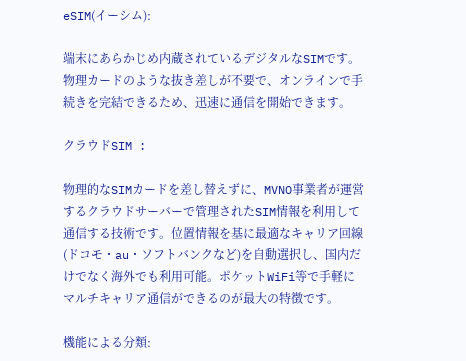eSIM(イーシム):

端末にあらかじめ内蔵されているデジタルなSIMです。物理カードのような抜き差しが不要で、オンラインで手続きを完結できるため、迅速に通信を開始できます。

クラウドSIM :

物理的なSIMカードを差し替えずに、MVNO事業者が運営するクラウドサーバーで管理されたSIM情報を利用して通信する技術です。位置情報を基に最適なキャリア回線(ドコモ・au・ソフトバンクなど)を自動選択し、国内だけでなく海外でも利用可能。ポケットWiFi等で手軽にマルチキャリア通信ができるのが最大の特徴です。

機能による分類: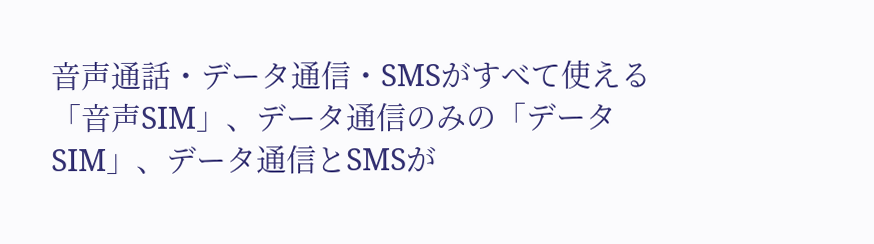音声通話・データ通信・SMSがすべて使える「音声SIM」、データ通信のみの「データSIM」、データ通信とSMSが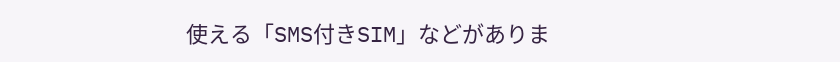使える「SMS付きSIM」などがありま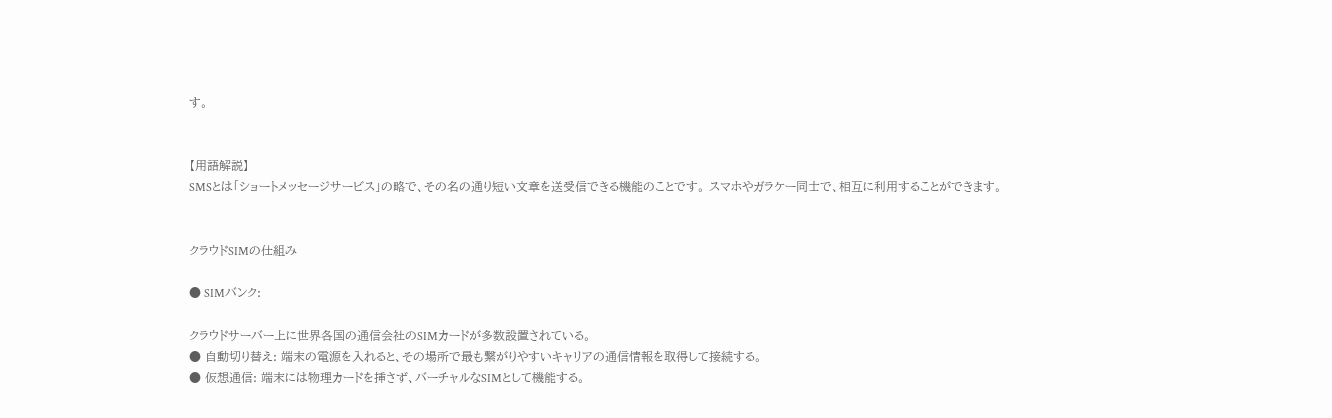す。


【用語解説】
SMSとは「ショートメッセージサービス」の略で、その名の通り短い文章を送受信できる機能のことです。 スマホやガラケー同士で、相互に利用することができます。


クラウドSIMの仕組み

● SIMバンク:

クラウドサーバー上に世界各国の通信会社のSIMカードが多数設置されている。
● 自動切り替え: 端末の電源を入れると、その場所で最も繋がりやすいキャリアの通信情報を取得して接続する。
● 仮想通信: 端末には物理カードを挿さず、バーチャルなSIMとして機能する。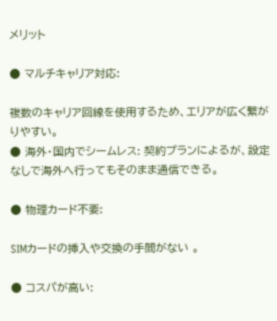メリット

● マルチキャリア対応:

複数のキャリア回線を使用するため、エリアが広く繋がりやすい。
● 海外・国内でシームレス: 契約プランによるが、設定なしで海外へ行ってもそのまま通信できる。

● 物理カード不要:

SIMカードの挿入や交換の手間がない 。

● コスパが高い: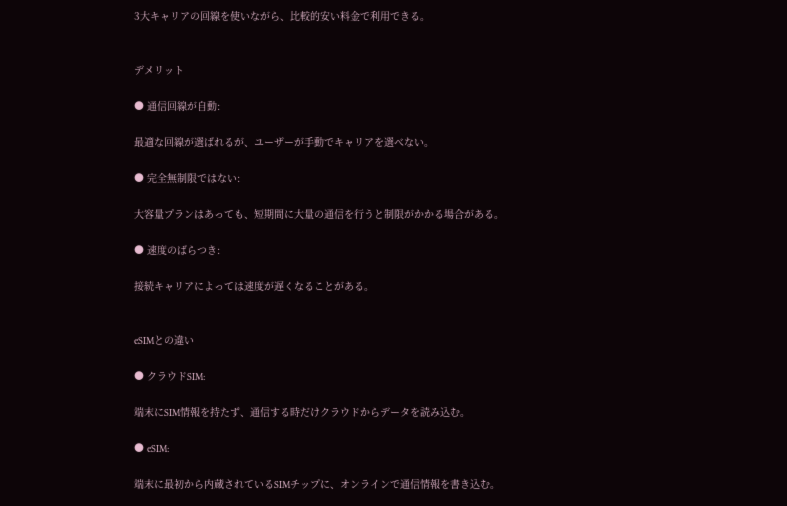3大キャリアの回線を使いながら、比較的安い料金で利用できる。


デメリット

● 通信回線が自動:

最適な回線が選ばれるが、ユーザーが手動でキャリアを選べない。

● 完全無制限ではない:

大容量プランはあっても、短期間に大量の通信を行うと制限がかかる場合がある。

● 速度のばらつき:

接続キャリアによっては速度が遅くなることがある。


eSIMとの違い

● クラウドSIM:

端末にSIM情報を持たず、通信する時だけクラウドからデータを読み込む。

● eSIM:

端末に最初から内蔵されているSIMチップに、オンラインで通信情報を書き込む。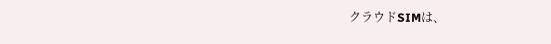クラウドSIMは、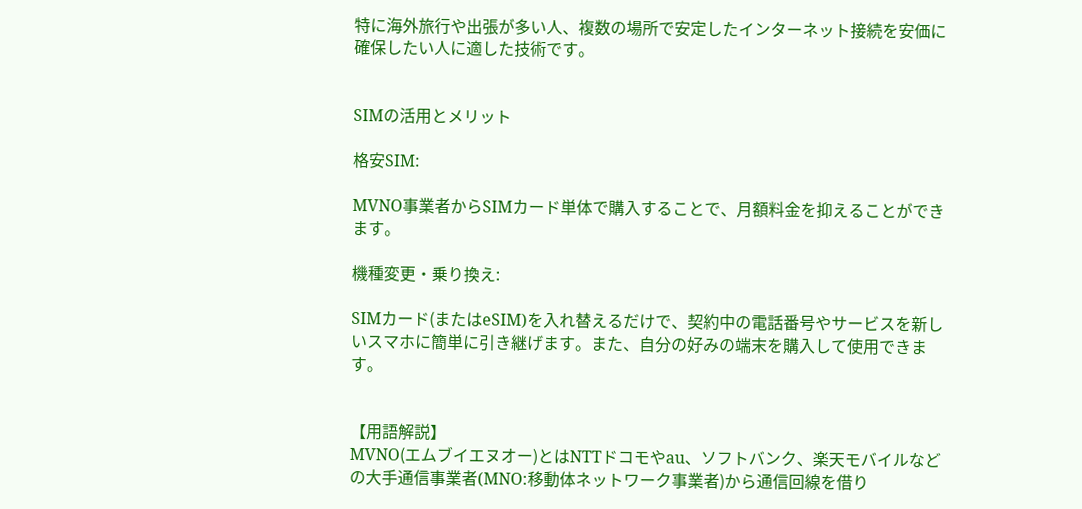特に海外旅行や出張が多い人、複数の場所で安定したインターネット接続を安価に確保したい人に適した技術です。


SIMの活用とメリット

格安SIM:

MVNO事業者からSIMカード単体で購入することで、月額料金を抑えることができます。

機種変更・乗り換え:

SIMカード(またはeSIM)を入れ替えるだけで、契約中の電話番号やサービスを新しいスマホに簡単に引き継げます。また、自分の好みの端末を購入して使用できます。


【用語解説】
MVNO(エムブイエヌオー)とはNTTドコモやau、ソフトバンク、楽天モバイルなどの大手通信事業者(MNO:移動体ネットワーク事業者)から通信回線を借り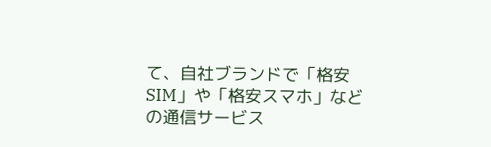て、自社ブランドで「格安SIM」や「格安スマホ」などの通信サービス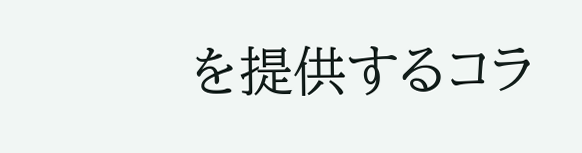を提供するコラ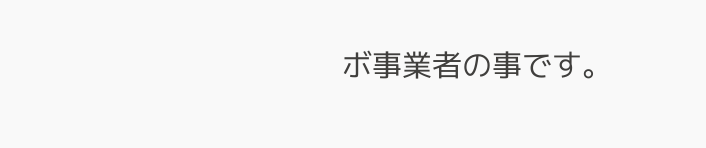ボ事業者の事です。